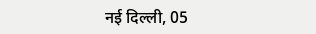नई दिल्ली, 05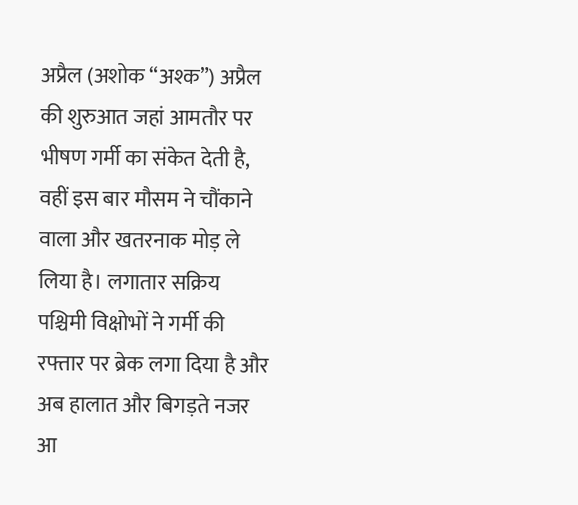अप्रैल (अशोक “अश्क”) अप्रैल की शुरुआत जहां आमतौर पर भीषण गर्मी का संकेत देती है, वहीं इस बार मौसम ने चौंकाने वाला और खतरनाक मोड़ ले लिया है। लगातार सक्रिय पश्चिमी विक्षोभों ने गर्मी की रफ्तार पर ब्रेक लगा दिया है और अब हालात और बिगड़ते नजर आ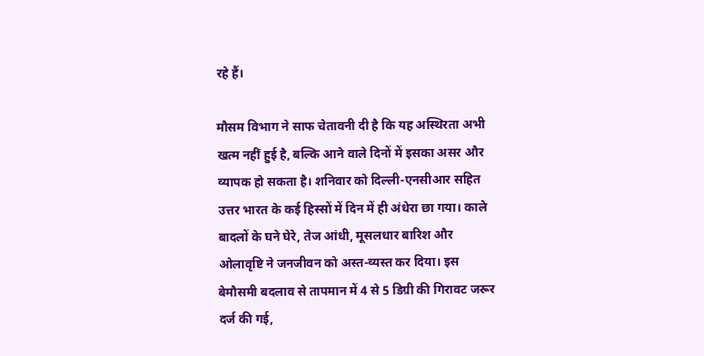रहे हैं।

मौसम विभाग ने साफ चेतावनी दी है कि यह अस्थिरता अभी खत्म नहीं हुई है, बल्कि आने वाले दिनों में इसका असर और व्यापक हो सकता है। शनिवार को दिल्ली-एनसीआर सहित उत्तर भारत के कई हिस्सों में दिन में ही अंधेरा छा गया। काले बादलों के घने घेरे, तेज आंधी, मूसलधार बारिश और ओलावृष्टि ने जनजीवन को अस्त-व्यस्त कर दिया। इस बेमौसमी बदलाव से तापमान में 4 से 5 डिग्री की गिरावट जरूर दर्ज की गई,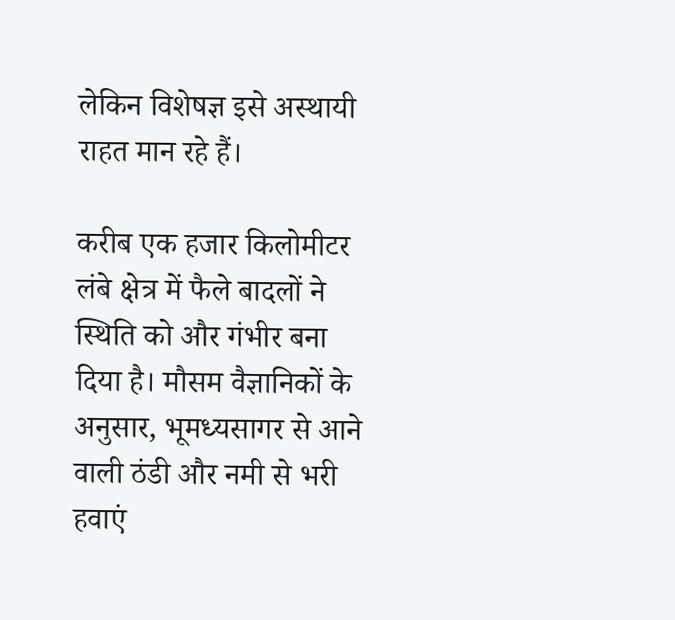लेकिन विशेषज्ञ इसे अस्थायी राहत मान रहे हैं।

करीब एक हजार किलोमीटर लंबे क्षेत्र में फैले बादलों ने स्थिति को और गंभीर बना दिया है। मौसम वैज्ञानिकों के अनुसार, भूमध्यसागर से आने वाली ठंडी और नमी से भरी हवाएं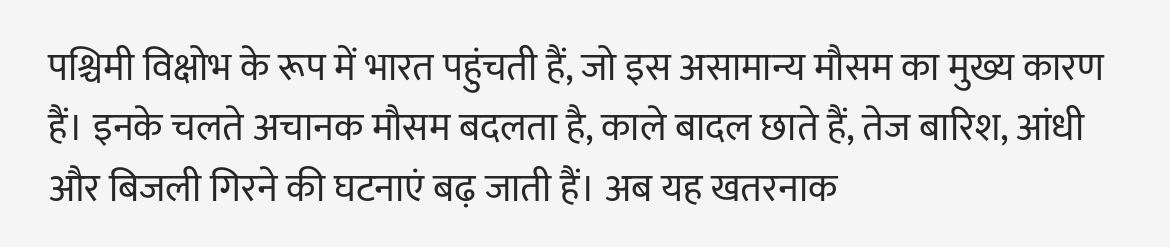पश्चिमी विक्षोभ के रूप में भारत पहुंचती हैं, जो इस असामान्य मौसम का मुख्य कारण हैं। इनके चलते अचानक मौसम बदलता है, काले बादल छाते हैं, तेज बारिश, आंधी और बिजली गिरने की घटनाएं बढ़ जाती हैं। अब यह खतरनाक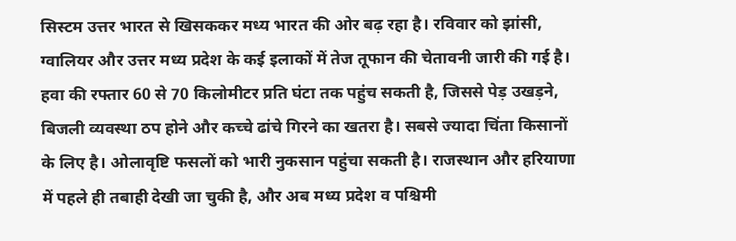सिस्टम उत्तर भारत से खिसककर मध्य भारत की ओर बढ़ रहा है। रविवार को झांसी, ग्वालियर और उत्तर मध्य प्रदेश के कई इलाकों में तेज तूफान की चेतावनी जारी की गई है। हवा की रफ्तार 60 से 70 किलोमीटर प्रति घंटा तक पहुंच सकती है, जिससे पेड़ उखड़ने, बिजली व्यवस्था ठप होने और कच्चे ढांचे गिरने का खतरा है। सबसे ज्यादा चिंता किसानों के लिए है। ओलावृष्टि फसलों को भारी नुकसान पहुंचा सकती है। राजस्थान और हरियाणा में पहले ही तबाही देखी जा चुकी है, और अब मध्य प्रदेश व पश्चिमी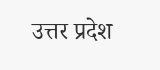उत्तर प्रदेश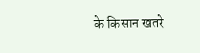के किसान खतरे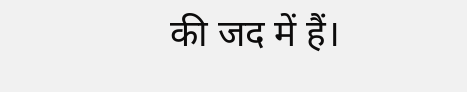की जद में हैं।